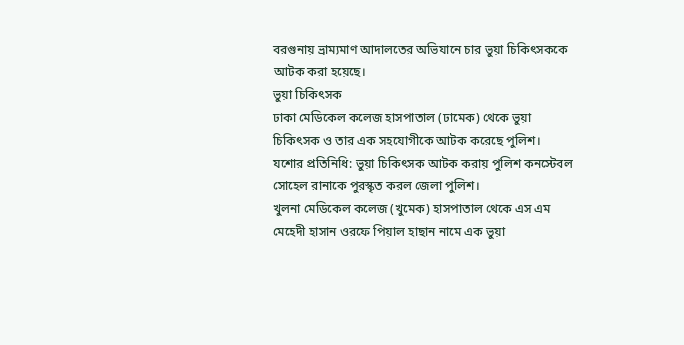বরগুনায় ভ্রাম্যমাণ আদালতের অভিযানে চার ভুয়া চিকিৎসককে আটক করা হয়েছে।
ভুয়া চিকিৎসক
ঢাকা মেডিকেল কলেজ হাসপাতাল (ঢামেক) থেকে ভুয়া চিকিৎসক ও তার এক সহযোগীকে আটক করেছে পুলিশ।
যশোর প্রতিনিধি: ভুয়া চিকিৎসক আটক করায় পুলিশ কনস্টেবল সোহেল রানাকে পুরস্কৃত করল জেলা পুলিশ।
খুলনা মেডিকেল কলেজ (খুমেক) হাসপাতাল থেকে এস এম মেহেদী হাসান ওরফে পিয়াল হাছান নামে এক ভুয়া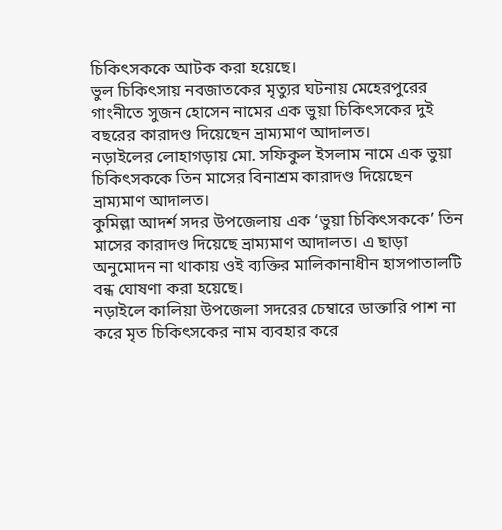চিকিৎসককে আটক করা হয়েছে।
ভুল চিকিৎসায় নবজাতকের মৃত্যুর ঘটনায় মেহেরপুরের গাংনীতে সুজন হোসেন নামের এক ভুয়া চিকিৎসকের দুই বছরের কারাদণ্ড দিয়েছেন ভ্রাম্যমাণ আদালত।
নড়াইলের লোহাগড়ায় মো. সফিকুল ইসলাম নামে এক ভুয়া চিকিৎসককে তিন মাসের বিনাশ্রম কারাদণ্ড দিয়েছেন ভ্রাম্যমাণ আদালত।
কুমিল্লা আদর্শ সদর উপজেলায় এক ‘ভুয়া চিকিৎসককে’ তিন মাসের কারাদণ্ড দিয়েছে ভ্রাম্যমাণ আদালত। এ ছাড়া অনুমোদন না থাকায় ওই ব্যক্তির মালিকানাধীন হাসপাতালটি বন্ধ ঘোষণা করা হয়েছে।
নড়াইলে কালিয়া উপজেলা সদরের চেম্বারে ডাক্তারি পাশ না করে মৃত চিকিৎসকের নাম ব্যবহার করে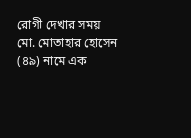রোগী দেখার সময় মো. মোতাহার হোসেন (৪৯) নামে এক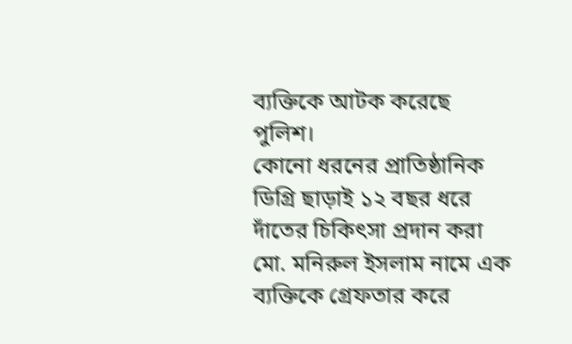ব্যক্তিকে আটক করেছে পুলিশ।
কোনো ধরনের প্রাতিষ্ঠানিক ডিগ্রি ছাড়াই ১২ বছর ধরে দাঁতের চিকিৎসা প্রদান করা মো. মনিরুল ইসলাম নামে এক ব্যক্তিকে গ্রেফতার করে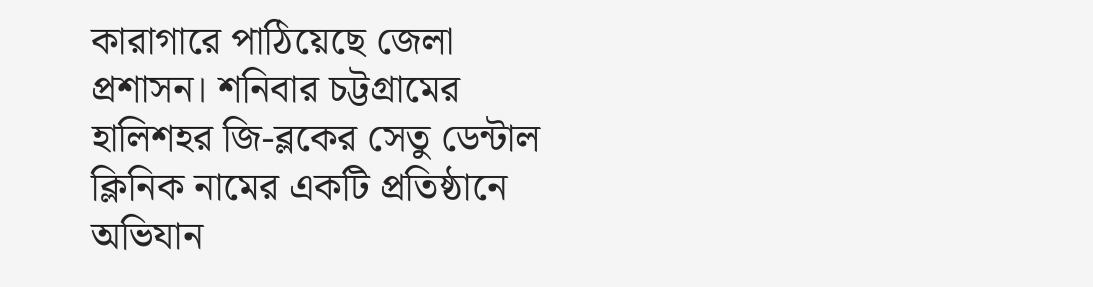কারাগারে পাঠিয়েছে জেলা প্রশাসন। শনিবার চট্টগ্রামের হালিশহর জি-ব্লকের সেতু ডেন্টাল ক্লিনিক নামের একটি প্রতিষ্ঠানে অভিযান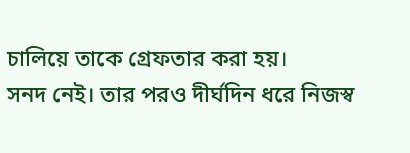চালিয়ে তাকে গ্রেফতার করা হয়।
সনদ নেই। তার পরও দীর্ঘদিন ধরে নিজস্ব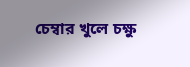চেম্বার খুলে চক্ষু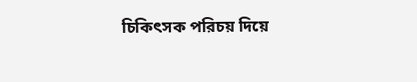চিকিৎসক পরিচয় দিয়ে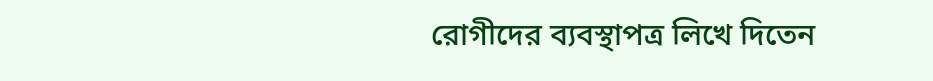রোগীদের ব্যবস্থাপত্র লিখে দিতেন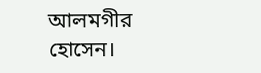আলমগীর হোসেন।